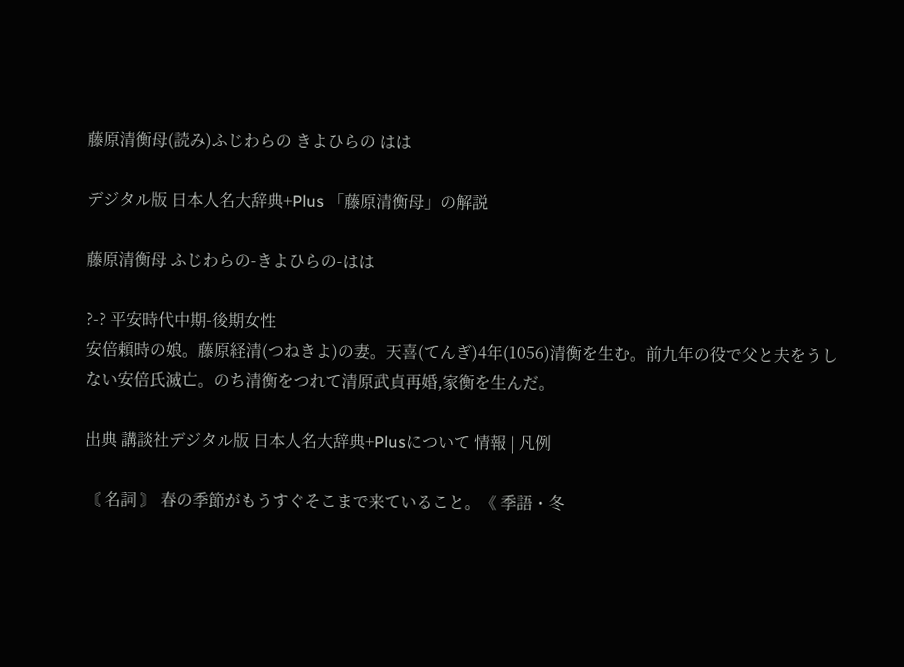藤原清衡母(読み)ふじわらの きよひらの はは

デジタル版 日本人名大辞典+Plus 「藤原清衡母」の解説

藤原清衡母 ふじわらの-きよひらの-はは

?-? 平安時代中期-後期女性
安倍頼時の娘。藤原経清(つねきよ)の妻。天喜(てんぎ)4年(1056)清衡を生む。前九年の役で父と夫をうしない安倍氏滅亡。のち清衡をつれて清原武貞再婚,家衡を生んだ。

出典 講談社デジタル版 日本人名大辞典+Plusについて 情報 | 凡例

〘 名詞 〙 春の季節がもうすぐそこまで来ていること。《 季語・冬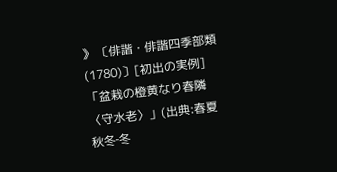》 〔俳諧・俳諧四季部類(1780)〕[初出の実例]「盆栽の橙黄なり春隣〈守水老〉」(出典:春夏秋冬‐冬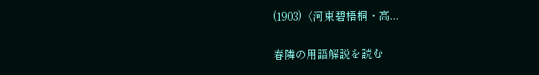(1903)〈河東碧梧桐・高...

春隣の用語解説を読む